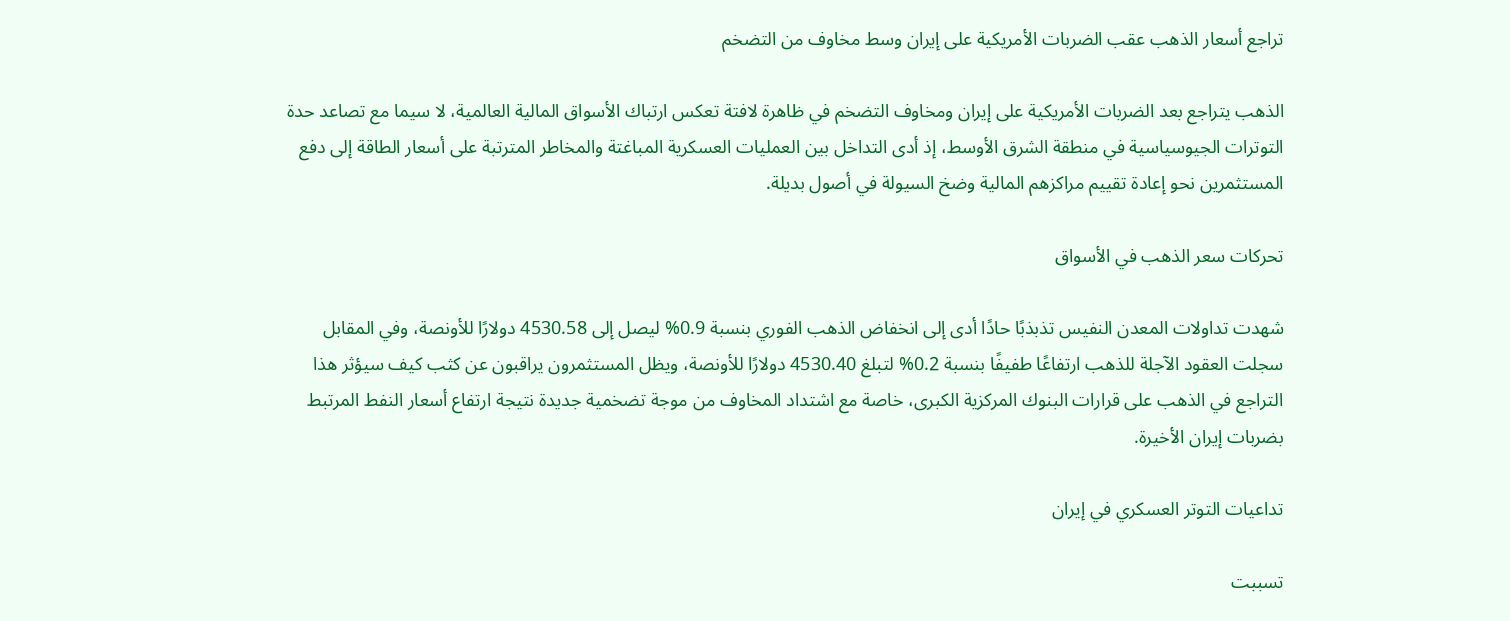تراجع أسعار الذهب عقب الضربات الأمريكية على إيران وسط مخاوف من التضخم

الذهب يتراجع بعد الضربات الأمريكية على إيران ومخاوف التضخم في ظاهرة لافتة تعكس ارتباك الأسواق المالية العالمية، لا سيما مع تصاعد حدة التوترات الجيوسياسية في منطقة الشرق الأوسط، إذ أدى التداخل بين العمليات العسكرية المباغتة والمخاطر المترتبة على أسعار الطاقة إلى دفع المستثمرين نحو إعادة تقييم مراكزهم المالية وضخ السيولة في أصول بديلة.

تحركات سعر الذهب في الأسواق

شهدت تداولات المعدن النفيس تذبذبًا حادًا أدى إلى انخفاض الذهب الفوري بنسبة 0.9% ليصل إلى 4530.58 دولارًا للأونصة، وفي المقابل سجلت العقود الآجلة للذهب ارتفاعًا طفيفًا بنسبة 0.2% لتبلغ 4530.40 دولارًا للأونصة، ويظل المستثمرون يراقبون عن كثب كيف سيؤثر هذا التراجع في الذهب على قرارات البنوك المركزية الكبرى، خاصة مع اشتداد المخاوف من موجة تضخمية جديدة نتيجة ارتفاع أسعار النفط المرتبط بضربات إيران الأخيرة.

تداعيات التوتر العسكري في إيران

تسببت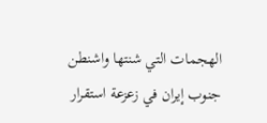الهجمات التي شنتها واشنطن جنوب إيران في زعزعة استقرار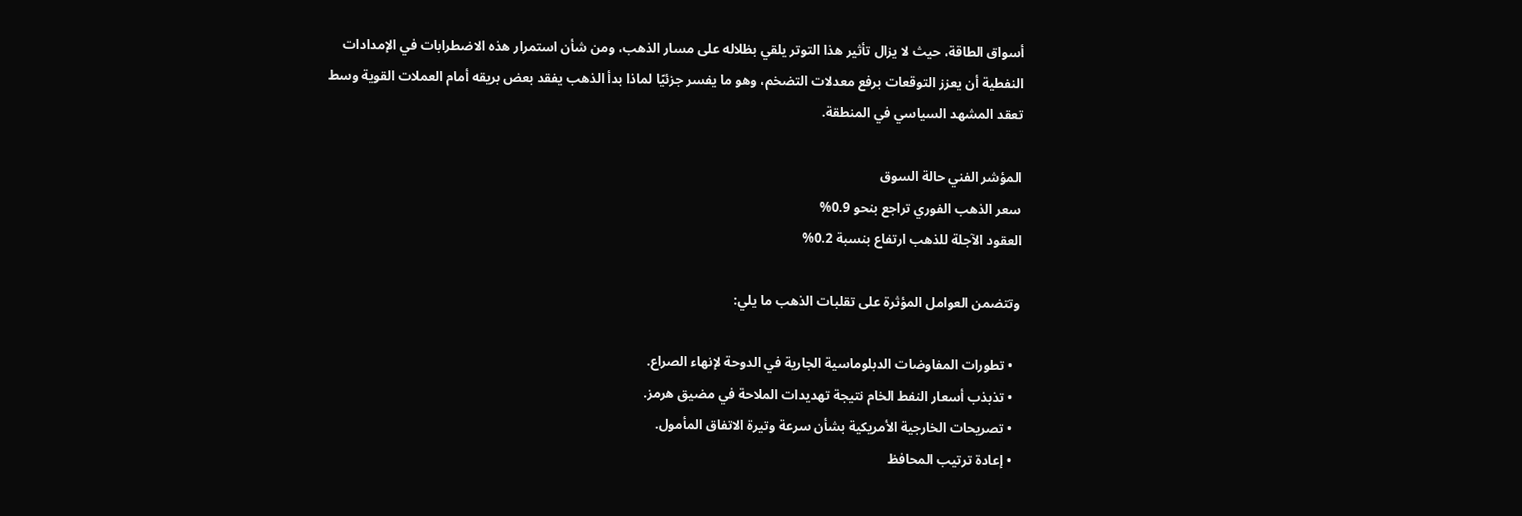أسواق الطاقة، حيث لا يزال تأثير هذا التوتر يلقي بظلاله على مسار الذهب، ومن شأن استمرار هذه الاضطرابات في الإمدادات النفطية أن يعزز التوقعات برفع معدلات التضخم، وهو ما يفسر جزئيًا لماذا بدأ الذهب يفقد بعض بريقه أمام العملات القوية وسط تعقد المشهد السياسي في المنطقة.

المؤشر الفني حالة السوق
سعر الذهب الفوري تراجع بنحو 0.9%
العقود الآجلة للذهب ارتفاع بنسبة 0.2%

وتتضمن العوامل المؤثرة على تقلبات الذهب ما يلي:

  • تطورات المفاوضات الدبلوماسية الجارية في الدوحة لإنهاء الصراع.
  • تذبذب أسعار النفط الخام نتيجة تهديدات الملاحة في مضيق هرمز.
  • تصريحات الخارجية الأمريكية بشأن سرعة وتيرة الاتفاق المأمول.
  • إعادة ترتيب المحافظ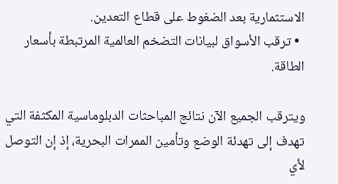الاستثمارية بعد الضغوط على قطاع التعدين.
  • ترقب الأسواق لبيانات التضخم العالمية المرتبطة بأسعار الطاقة.

ويترقب الجميع الآن نتائج المباحثات الدبلوماسية المكثفة التي تهدف إلى تهدئة الوضع وتأمين الممرات البحرية، إذ إن التوصل لأي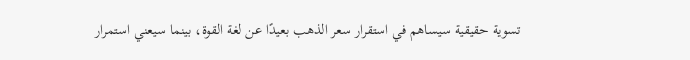تسوية حقيقية سيساهم في استقرار سعر الذهب بعيدًا عن لغة القوة، بينما سيعني استمرار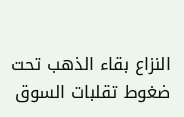النزاع بقاء الذهب تحت ضغوط تقلبات السوق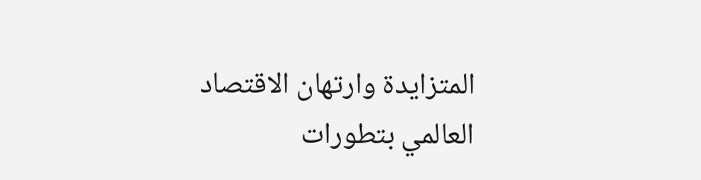المتزايدة وارتهان الاقتصاد العالمي بتطورات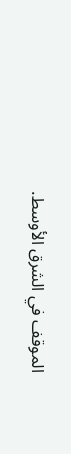الموقف في الشرق الأوسط.